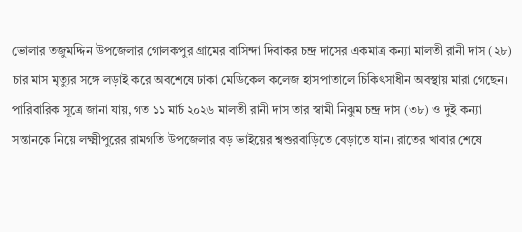ভোলার তজুমদ্দিন উপজেলার গোলকপুর গ্রামের বাসিন্দা দিবাকর চন্দ্র দাসের একমাত্র কন্যা মালতী রানী দাস (২৮) চার মাস মৃত্যুর সঙ্গে লড়াই করে অবশেষে ঢাকা মেডিকেল কলেজ হাসপাতালে চিকিৎসাধীন অবস্থায় মারা গেছেন।
পারিবারিক সূত্রে জানা যায়, গত ১১ মার্চ ২০২৬ মালতী রানী দাস তার স্বামী নিঝুম চন্দ্র দাস (৩৮) ও দুই কন্যা সন্তানকে নিয়ে লক্ষ্মীপুরের রামগতি উপজেলার বড় ভাইয়ের শ্বশুরবাড়িতে বেড়াতে যান। রাতের খাবার শেষে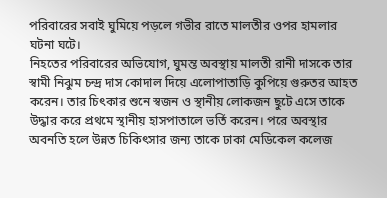পরিবারের সবাই ঘুমিয়ে পড়লে গভীর রাতে মালতীর ওপর হামলার ঘটনা ঘটে।
নিহতের পরিবারের অভিযোগ, ঘুমন্ত অবস্থায় মালতী রানী দাসকে তার স্বামী নিঝুম চন্দ্র দাস কোদাল দিয়ে এলোপাতাড়ি কুপিয়ে গুরুতর আহত করেন। তার চিৎকার শুনে স্বজন ও স্থানীয় লোকজন ছুটে এসে তাকে উদ্ধার করে প্রথমে স্থানীয় হাসপাতালে ভর্তি করেন। পরে অবস্থার অবনতি হলে উন্নত চিকিৎসার জন্য তাকে ঢাকা মেডিকেল কলেজ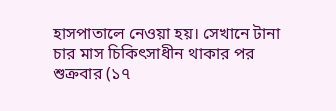হাসপাতালে নেওয়া হয়। সেখানে টানা চার মাস চিকিৎসাধীন থাকার পর শুক্রবার (১৭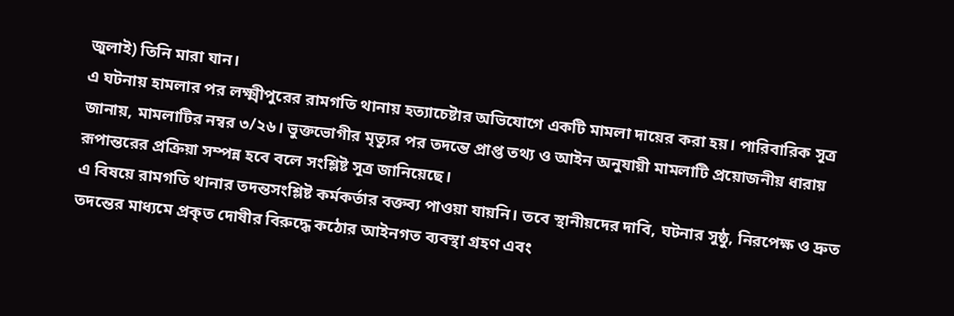জুলাই) তিনি মারা যান।
এ ঘটনায় হামলার পর লক্ষ্মীপুরের রামগতি থানায় হত্যাচেষ্টার অভিযোগে একটি মামলা দায়ের করা হয়। পারিবারিক সূত্র জানায়, মামলাটির নম্বর ৩/২৬। ভুক্তভোগীর মৃত্যুর পর তদন্তে প্রাপ্ত তথ্য ও আইন অনুযায়ী মামলাটি প্রয়োজনীয় ধারায় রূপান্তরের প্রক্রিয়া সম্পন্ন হবে বলে সংশ্লিষ্ট সূত্র জানিয়েছে।
এ বিষয়ে রামগতি থানার তদন্তসংশ্লিষ্ট কর্মকর্তার বক্তব্য পাওয়া যায়নি। তবে স্থানীয়দের দাবি, ঘটনার সুষ্ঠু, নিরপেক্ষ ও দ্রুত তদন্তের মাধ্যমে প্রকৃত দোষীর বিরুদ্ধে কঠোর আইনগত ব্যবস্থা গ্রহণ এবং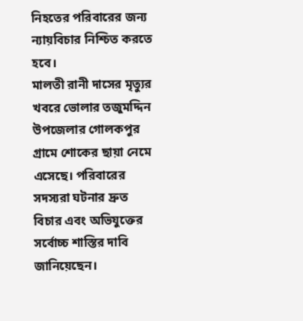নিহতের পরিবারের জন্য ন্যায়বিচার নিশ্চিত করতে হবে।
মালতী রানী দাসের মৃত্যুর খবরে ভোলার তজুমদ্দিন উপজেলার গোলকপুর গ্রামে শোকের ছায়া নেমে এসেছে। পরিবারের সদস্যরা ঘটনার দ্রুত বিচার এবং অভিযুক্তের সর্বোচ্চ শাস্তির দাবি জানিয়েছেন।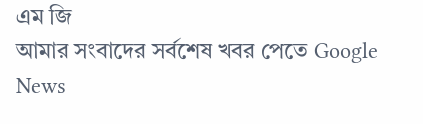এম জি
আমার সংবাদের সর্বশেষ খবর পেতে Google News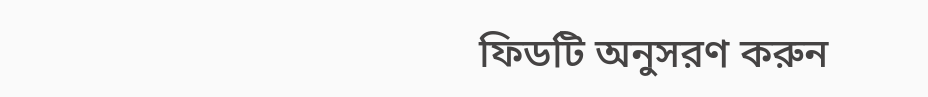ফিডটি অনুসরণ করুন